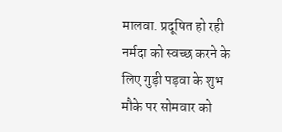मालवा. प्रदूषित हो रही नर्मदा को स्वच्छ करने के लिए गुड़ी पड़वा के शुभ मौके पर सोमवार को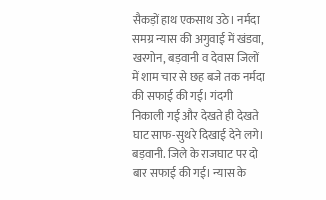सैकड़ों हाथ एकसाथ उठे। नर्मदा समग्र न्यास की अगुवाई में खंडवा, खरगोन, बड़वानी व देवास जिलों में शाम चार से छह बजे तक नर्मदा की सफाई की गई। गंदगी निकाली गई और देखते ही देखते घाट साफ-सुथरे दिखाई देने लगे।
बड़वानी. जिले के राजघाट पर दो बार सफाई की गई। न्यास के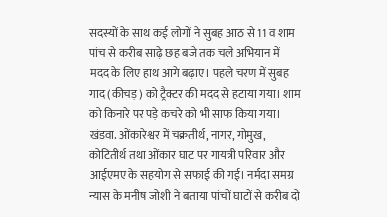सदस्यों के साथ कई लोगों ने सुबह आठ से 11 व शाम पांच से करीब साढ़े छह बजे तक चले अभियान में मदद के लिए हाथ आगे बढ़ाए। पहले चरण में सुबह गाद (कीचड़) को ट्रैक्टर की मदद से हटाया गया। शाम को किनारे पर पड़े कचरे को भी साफ किया गया।
खंडवा. ओंकारेश्वर में चक्रतीर्थ, नागर, गोमुख, कोटितीर्थ तथा ओंकार घाट पर गायत्री परिवार और आईएमए के सहयोग से सफाई की गई। नर्मदा समग्र न्यास के मनीष जोशी ने बताया पांचों घाटों से करीब दो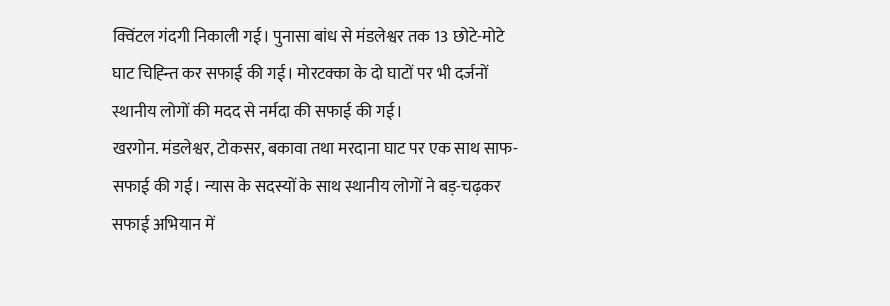क्विंटल गंदगी निकाली गई। पुनासा बांध से मंडलेश्वर तक 13 छोटे-मोटे घाट चिह्न्ति कर सफाई की गई। मोरटक्का के दो घाटों पर भी दर्जनों स्थानीय लोगों की मदद से नर्मदा की सफाई की गई।
खरगोन. मंडलेश्वर, टोकसर, बकावा तथा मरदाना घाट पर एक साथ साफ-सफाई की गई। न्यास के सदस्यों के साथ स्थानीय लोगों ने बड़-चढ़कर सफाई अभियान में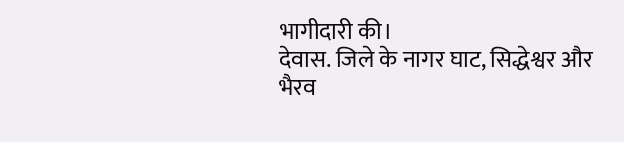भागीदारी की।
देवास. जिले के नागर घाट, सिद्धेश्वर और भैरव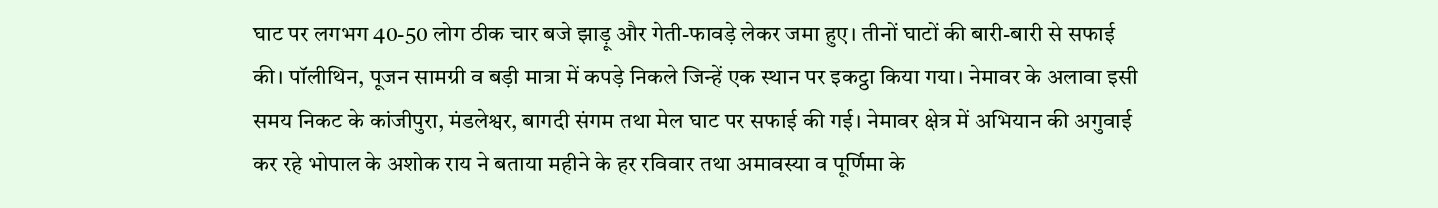घाट पर लगभग 40-50 लोग ठीक चार बजे झाड़ू और गेती-फावड़े लेकर जमा हुए। तीनों घाटों की बारी-बारी से सफाई की। पॉलीथिन, पूजन सामग्री व बड़ी मात्रा में कपड़े निकले जिन्हें एक स्थान पर इकट्ठा किया गया। नेमावर के अलावा इसी समय निकट के कांजीपुरा, मंडलेश्वर, बागदी संगम तथा मेल घाट पर सफाई की गई। नेमावर क्षेत्र में अभियान की अगुवाई कर रहे भोपाल के अशोक राय ने बताया महीने के हर रविवार तथा अमावस्या व पूर्णिमा के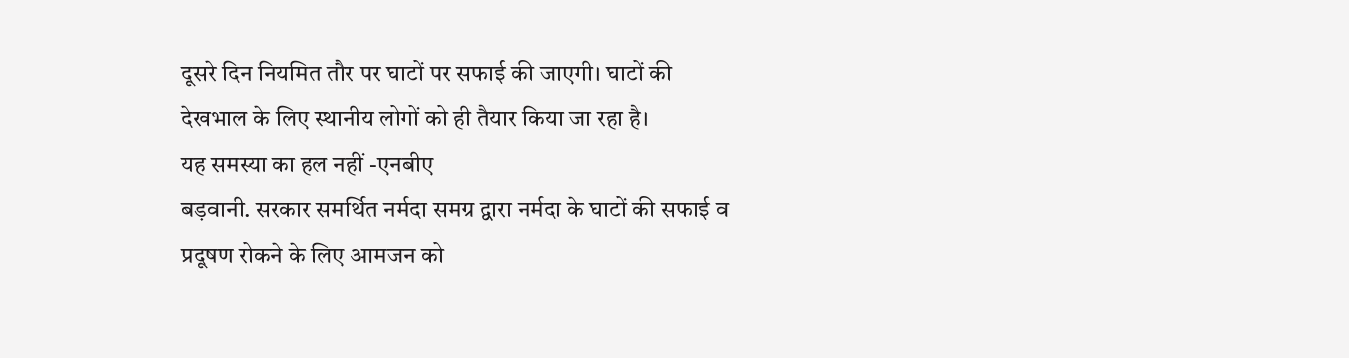दूसरे दिन नियमित तौर पर घाटों पर सफाई की जाएगी। घाटों की देखभाल के लिए स्थानीय लोगों को ही तैयार किया जा रहा है।
यह समस्या का हल नहीं -एनबीए
बड़वानी. सरकार समर्थित नर्मदा समग्र द्वारा नर्मदा के घाटों की सफाई व प्रदूषण रोकने के लिए आमजन को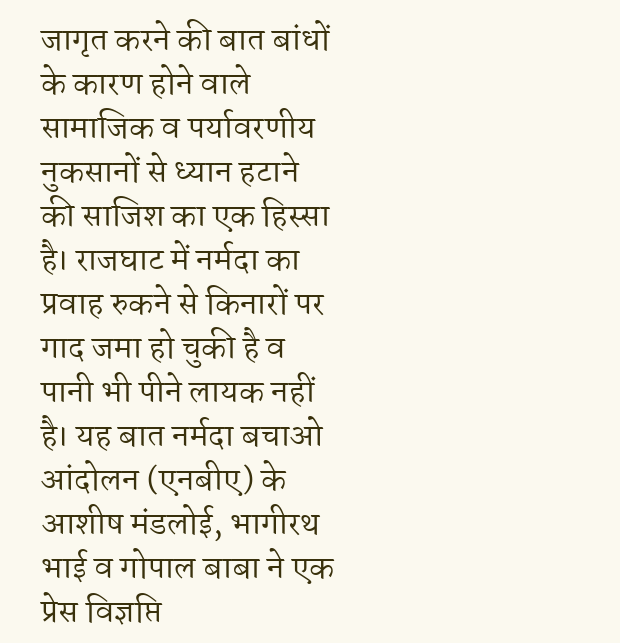जागृत करने की बात बांधों के कारण होने वाले सामाजिक व पर्यावरणीय नुकसानों से ध्यान हटाने की साजिश का एक हिस्सा है। राजघाट में नर्मदा का प्रवाह रुकने से किनारों पर गाद जमा हो चुकी है व पानी भी पीने लायक नहीं है। यह बात नर्मदा बचाओ आंदोलन (एनबीए) के आशीष मंडलोई, भागीरथ भाई व गोपाल बाबा ने एक प्रेस विज्ञप्ति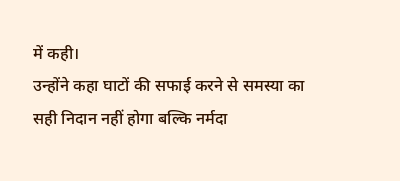में कही।
उन्होंने कहा घाटों की सफाई करने से समस्या का सही निदान नहीं होगा बल्कि नर्मदा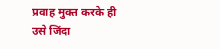प्रवाह मुक्त करके ही उसे जिंदा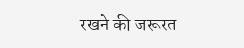रखने की जरूरत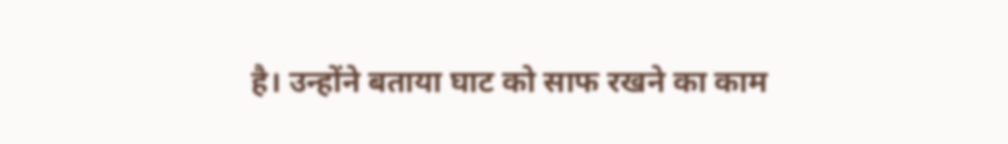है। उन्होंने बताया घाट को साफ रखने का काम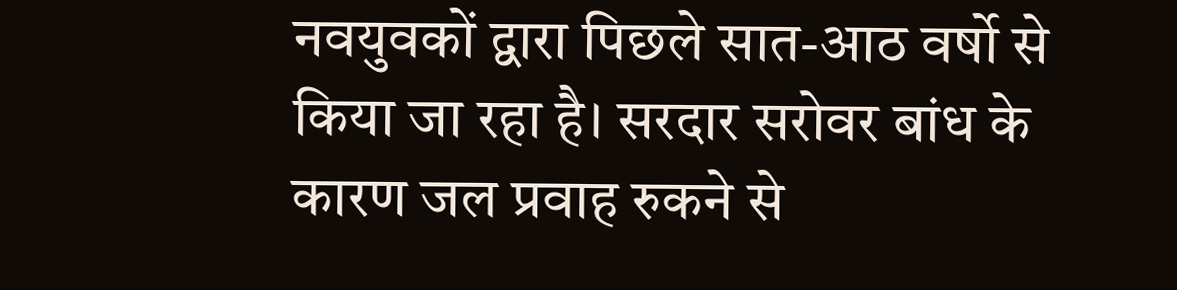नवयुवकों द्वारा पिछले सात-आठ वर्षो से किया जा रहा है। सरदार सरोवर बांध के कारण जल प्रवाह रुकने से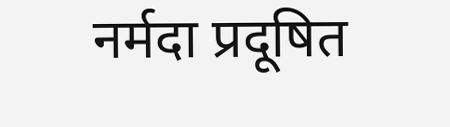नर्मदा प्रदूषित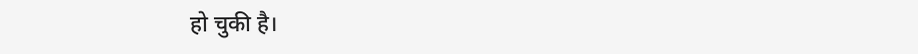हो चुकी है।